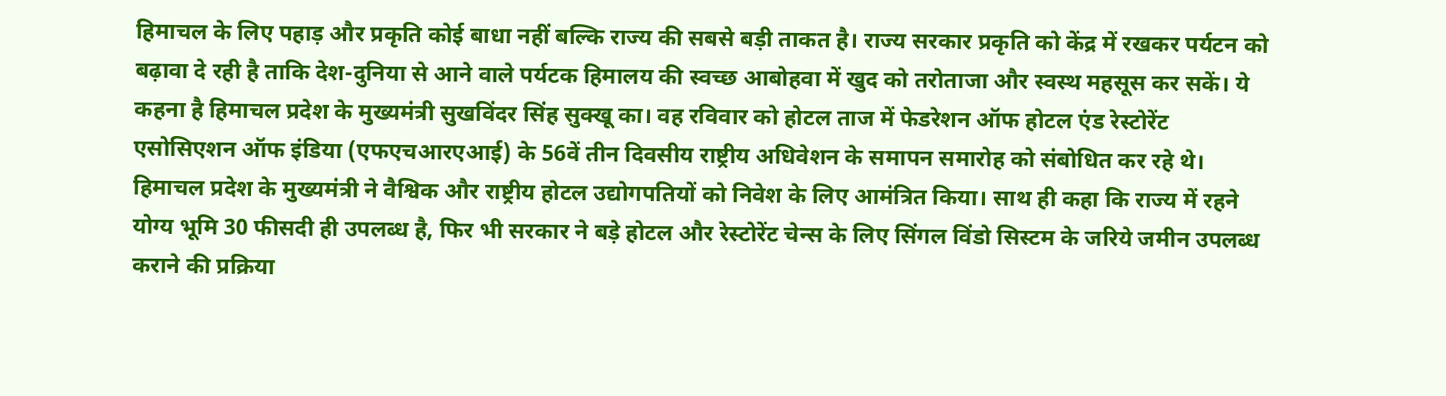हिमाचल के लिए पहाड़ और प्रकृति कोई बाधा नहीं बल्कि राज्य की सबसे बड़ी ताकत है। राज्य सरकार प्रकृति को केंद्र में रखकर पर्यटन को बढ़ावा दे रही है ताकि देश-दुनिया से आने वाले पर्यटक हिमालय की स्वच्छ आबोहवा में खुद को तरोताजा और स्वस्थ महसूस कर सकें। ये कहना है हिमाचल प्रदेश के मुख्यमंत्री सुखविंदर सिंह सुक्खू का। वह रविवार को होटल ताज में फेडरेशन ऑफ होटल एंड रेस्टोरेंट एसोसिएशन ऑफ इंडिया (एफएचआरएआई) के 56वें तीन दिवसीय राष्ट्रीय अधिवेशन के समापन समारोह को संबोधित कर रहे थे। हिमाचल प्रदेश के मुख्यमंत्री ने वैश्विक और राष्ट्रीय होटल उद्योगपतियों को निवेश के लिए आमंत्रित किया। साथ ही कहा कि राज्य में रहने योग्य भूमि 30 फीसदी ही उपलब्ध है, फिर भी सरकार ने बड़े होटल और रेस्टोरेंट चेन्स के लिए सिंगल विंडो सिस्टम के जरिये जमीन उपलब्ध कराने की प्रक्रिया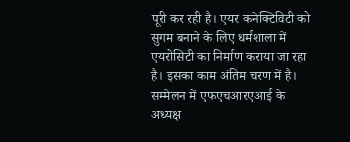पूरी कर रही है। एयर कनेक्टिविटी को सुगम बनाने के लिए धर्मशाला में एयरोसिटी का निर्माण कराया जा रहा है। इसका काम अंतिम चरण में है। सम्मेलन में एफएचआरएआई के अध्यक्ष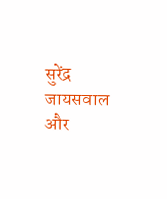सुरेंद्र जायसवाल और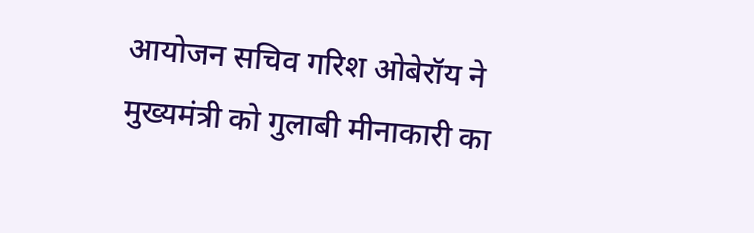आयोजन सचिव गरिश ओबेरॉय ने मुख्यमंत्री को गुलाबी मीनाकारी का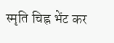स्मृति चिह्न भेंट कर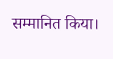सम्मानित किया।